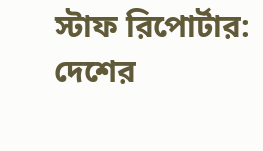স্টাফ রিপোর্টার: দেশের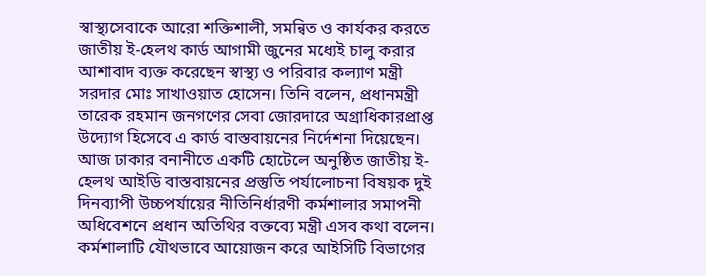স্বাস্থ্যসেবাকে আরো শক্তিশালী, সমন্বিত ও কার্যকর করতে জাতীয় ই-হেলথ কার্ড আগামী জুনের মধ্যেই চালু করার আশাবাদ ব্যক্ত করেছেন স্বাস্থ্য ও পরিবার কল্যাণ মন্ত্রী সরদার মোঃ সাখাওয়াত হোসেন। তিনি বলেন, প্রধানমন্ত্রী তারেক রহমান জনগণের সেবা জোরদারে অগ্রাধিকারপ্রাপ্ত উদ্যোগ হিসেবে এ কার্ড বাস্তবায়নের নির্দেশনা দিয়েছেন।
আজ ঢাকার বনানীতে একটি হোটেলে অনুষ্ঠিত জাতীয় ই-হেলথ আইডি বাস্তবায়নের প্রস্তুতি পর্যালোচনা বিষয়ক দুই দিনব্যাপী উচ্চপর্যায়ের নীতিনির্ধারণী কর্মশালার সমাপনী অধিবেশনে প্রধান অতিথির বক্তব্যে মন্ত্রী এসব কথা বলেন। কর্মশালাটি যৌথভাবে আয়োজন করে আইসিটি বিভাগের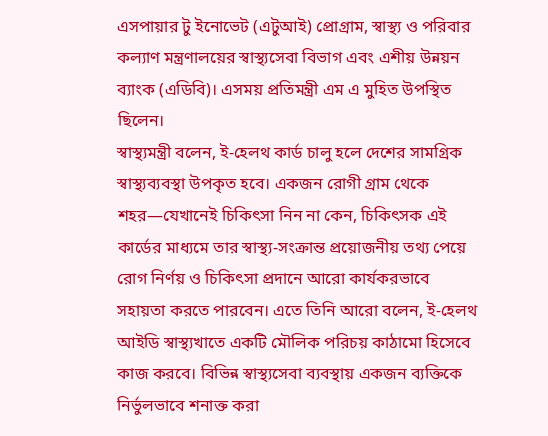এসপায়ার টু ইনোভেট (এটুআই) প্রোগ্রাম, স্বাস্থ্য ও পরিবার কল্যাণ মন্ত্রণালয়ের স্বাস্থ্যসেবা বিভাগ এবং এশীয় উন্নয়ন ব্যাংক (এডিবি)। এসময় প্রতিমন্ত্রী এম এ মুহিত উপস্থিত ছিলেন।
স্বাস্থ্যমন্ত্রী বলেন, ই-হেলথ কার্ড চালু হলে দেশের সামগ্রিক স্বাস্থ্যব্যবস্থা উপকৃত হবে। একজন রোগী গ্রাম থেকে শহর—যেখানেই চিকিৎসা নিন না কেন, চিকিৎসক এই কার্ডের মাধ্যমে তার স্বাস্থ্য-সংক্রান্ত প্রয়োজনীয় তথ্য পেয়ে রোগ নির্ণয় ও চিকিৎসা প্রদানে আরো কার্যকরভাবে সহায়তা করতে পারবেন। এতে তিনি আরো বলেন, ই-হেলথ আইডি স্বাস্থ্যখাতে একটি মৌলিক পরিচয় কাঠামো হিসেবে কাজ করবে। বিভিন্ন স্বাস্থ্যসেবা ব্যবস্থায় একজন ব্যক্তিকে নির্ভুলভাবে শনাক্ত করা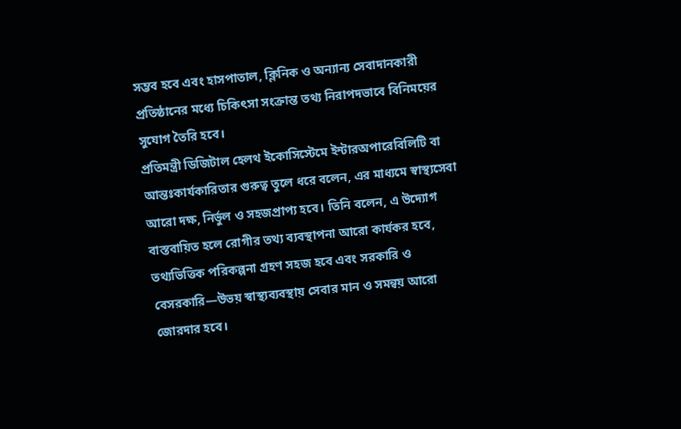সম্ভব হবে এবং হাসপাতাল, ক্লিনিক ও অন্যান্য সেবাদানকারী প্রতিষ্ঠানের মধ্যে চিকিৎসা সংক্রান্ত তথ্য নিরাপদভাবে বিনিময়ের সুযোগ তৈরি হবে।
প্রতিমন্ত্রী ডিজিটাল হেলথ ইকোসিস্টেমে ইন্টারঅপারেবিলিটি বা আন্তঃকার্যকারিতার গুরুত্ব তুলে ধরে বলেন, এর মাধ্যমে স্বাস্থ্যসেবা আরো দক্ষ, নির্ভুল ও সহজপ্রাপ্য হবে। তিনি বলেন, এ উদ্যোগ বাস্তবায়িত হলে রোগীর তথ্য ব্যবস্থাপনা আরো কার্যকর হবে, তথ্যভিত্তিক পরিকল্পনা গ্রহণ সহজ হবে এবং সরকারি ও বেসরকারি—উভয় স্বাস্থ্যব্যবস্থায় সেবার মান ও সমন্বয় আরো জোরদার হবে।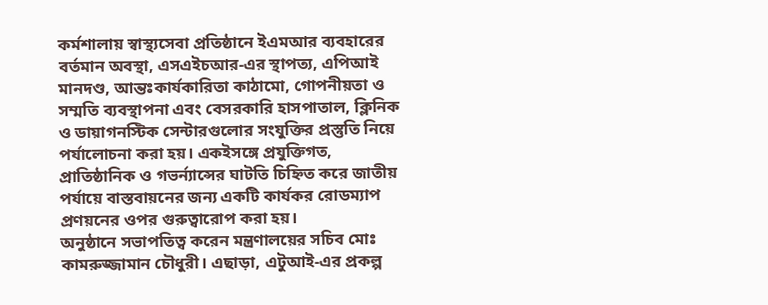কর্মশালায় স্বাস্থ্যসেবা প্রতিষ্ঠানে ইএমআর ব্যবহারের বর্তমান অবস্থা, এসএইচআর-এর স্থাপত্য, এপিআই মানদণ্ড, আন্তঃকার্যকারিতা কাঠামো, গোপনীয়তা ও সম্মতি ব্যবস্থাপনা এবং বেসরকারি হাসপাতাল, ক্লিনিক ও ডায়াগনস্টিক সেন্টারগুলোর সংযুক্তির প্রস্তুতি নিয়ে পর্যালোচনা করা হয়। একইসঙ্গে প্রযুক্তিগত, প্রাতিষ্ঠানিক ও গভর্ন্যান্সের ঘাটতি চিহ্নিত করে জাতীয় পর্যায়ে বাস্তবায়নের জন্য একটি কার্যকর রোডম্যাপ প্রণয়নের ওপর গুরুত্বারোপ করা হয়।
অনুষ্ঠানে সভাপতিত্ব করেন মন্ত্রণালয়ের সচিব মোঃ কামরুজ্জামান চৌধুরী। এছাড়া, এটুআই-এর প্রকল্প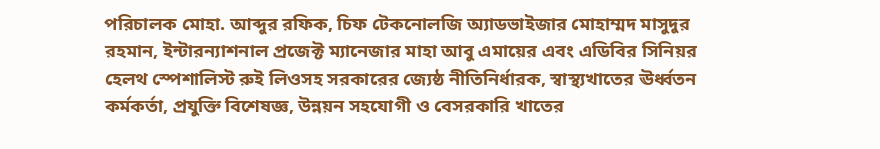পরিচালক মোহা. আব্দুর রফিক, চিফ টেকনোলজি অ্যাডভাইজার মোহাম্মদ মাসুদুর রহমান, ইন্টারন্যাশনাল প্রজেক্ট ম্যানেজার মাহা আবু এমায়ের এবং এডিবির সিনিয়র হেলথ স্পেশালিস্ট রুই লিওসহ সরকারের জ্যেষ্ঠ নীতিনির্ধারক, স্বাস্থ্যখাতের ঊর্ধ্বতন কর্মকর্তা, প্রযুক্তি বিশেষজ্ঞ, উন্নয়ন সহযোগী ও বেসরকারি খাতের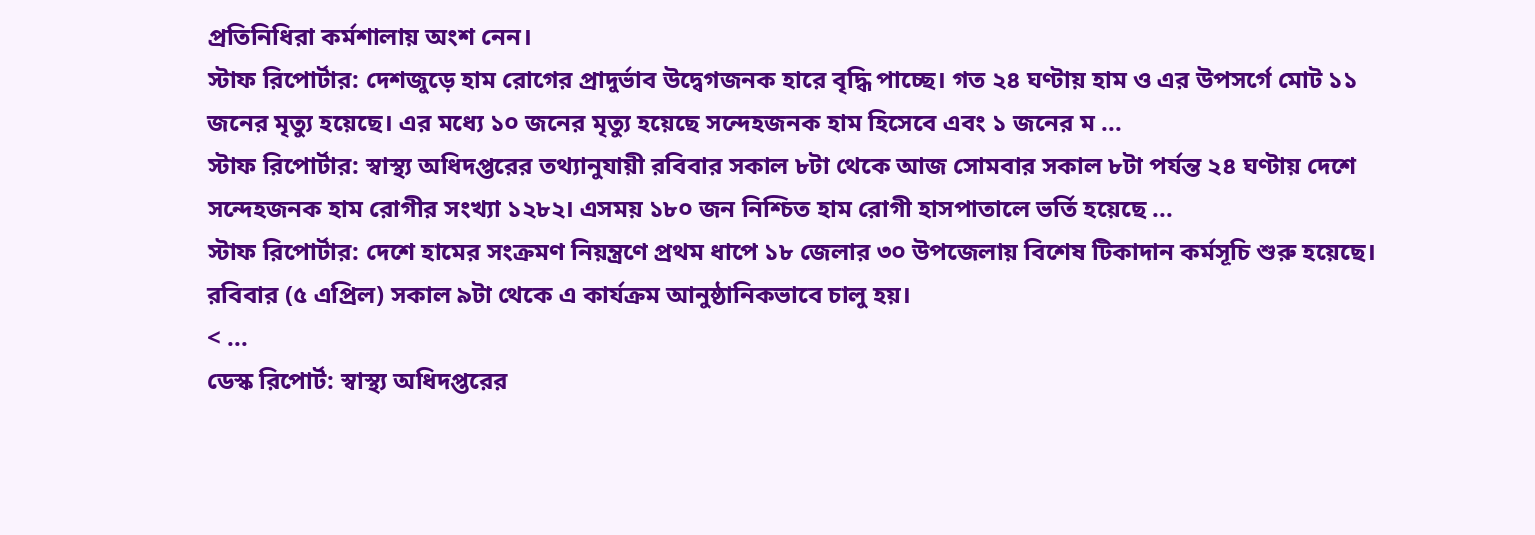প্রতিনিধিরা কর্মশালায় অংশ নেন।
স্টাফ রিপোর্টার: দেশজুড়ে হাম রোগের প্রাদুর্ভাব উদ্বেগজনক হারে বৃদ্ধি পাচ্ছে। গত ২৪ ঘণ্টায় হাম ও এর উপসর্গে মোট ১১ জনের মৃত্যু হয়েছে। এর মধ্যে ১০ জনের মৃত্যু হয়েছে সন্দেহজনক হাম হিসেবে এবং ১ জনের ম ...
স্টাফ রিপোর্টার: স্বাস্থ্য অধিদপ্তরের তথ্যানুযায়ী রবিবার সকাল ৮টা থেকে আজ সোমবার সকাল ৮টা পর্যন্ত ২৪ ঘণ্টায় দেশে সন্দেহজনক হাম রোগীর সংখ্যা ১২৮২। এসময় ১৮০ জন নিশ্চিত হাম রোগী হাসপাতালে ভর্তি হয়েছে ...
স্টাফ রিপোর্টার: দেশে হামের সংক্রমণ নিয়ন্ত্রণে প্রথম ধাপে ১৮ জেলার ৩০ উপজেলায় বিশেষ টিকাদান কর্মসূচি শুরু হয়েছে। রবিবার (৫ এপ্রিল) সকাল ৯টা থেকে এ কার্যক্রম আনুষ্ঠানিকভাবে চালু হয়।
< ...
ডেস্ক রিপোর্ট: স্বাস্থ্য অধিদপ্তরের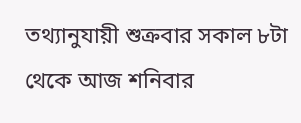তথ্যানুযায়ী শুক্রবার সকাল ৮টা থেকে আজ শনিবার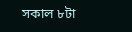সকাল ৮টা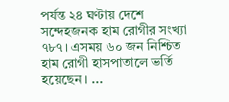পর্যন্ত ২৪ ঘণ্টায় দেশে সন্দেহজনক হাম রোগীর সংখ্যা ৭৮৭। এসময় ৬০ জন নিশ্চিত হাম রোগী হাসপাতালে ভর্তি হয়েছেন। ...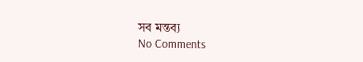সব মন্তব্য
No Comments